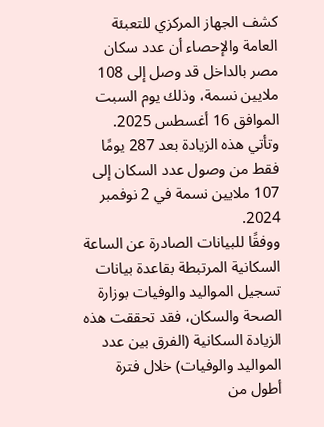كشف الجهاز المركزي للتعبئة العامة والإحصاء أن عدد سكان مصر بالداخل قد وصل إلى 108 ملايين نسمة، وذلك يوم السبت الموافق 16 أغسطس 2025. وتأتي هذه الزيادة بعد 287 يومًا فقط من وصول عدد السكان إلى 107 ملايين نسمة في 2 نوفمبر 2024.
ووفقًا للبيانات الصادرة عن الساعة السكانية المرتبطة بقاعدة بيانات تسجيل المواليد والوفيات بوزارة الصحة والسكان، فقد تحققت هذه الزيادة السكانية (الفرق بين عدد المواليد والوفيات) خلال فترة أطول من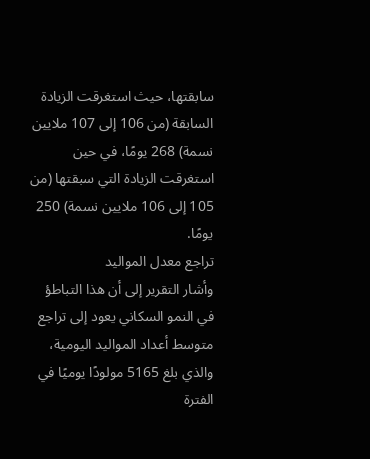سابقتها، حيث استغرقت الزيادة السابقة (من 106 إلى 107 ملايين نسمة) 268 يومًا، في حين استغرقت الزيادة التي سبقتها (من 105 إلى 106 ملايين نسمة) 250 يومًا.
تراجع معدل المواليد
وأشار التقرير إلى أن هذا التباطؤ في النمو السكاني يعود إلى تراجع متوسط أعداد المواليد اليومية، والذي بلغ 5165 مولودًا يوميًا في الفترة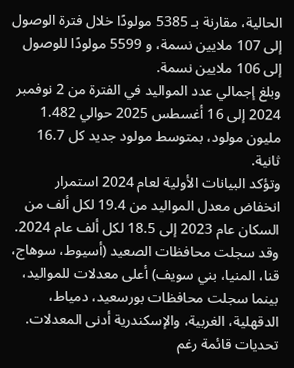الحالية، مقارنة بـ 5385 مولودًا خلال فترة الوصول إلى 107 ملايين نسمة، و 5599 مولودًا للوصول إلى 106 ملايين نسمة.
وبلغ إجمالي عدد المواليد في الفترة من 2 نوفمبر 2024 إلى 16 أغسطس 2025 حوالي 1.482 مليون مولود، بمتوسط مولود جديد كل 16.7 ثانية.
وتؤكد البيانات الأولية لعام 2024 استمرار انخفاض معدل المواليد من 19.4 لكل ألف من السكان عام 2023 إلى 18.5 لكل ألف عام 2024. وقد سجلت محافظات الصعيد (أسيوط، سوهاج، قنا، المنيا، بني سويف) أعلى معدلات للمواليد، بينما سجلت محافظات بورسعيد، دمياط، الدقهلية، الغربية، والإسكندرية أدنى المعدلات.
تحديات قائمة رغم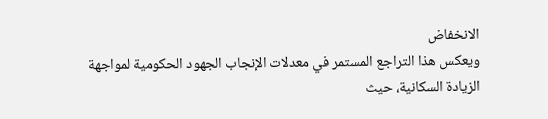الانخفاض
ويعكس هذا التراجع المستمر في معدلات الإنجاب الجهود الحكومية لمواجهة الزيادة السكانية، حيث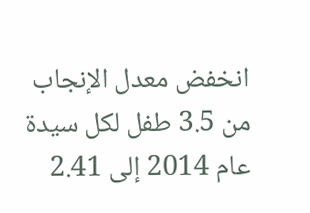انخفض معدل الإنجاب من 3.5 طفل لكل سيدة عام 2014 إلى 2.41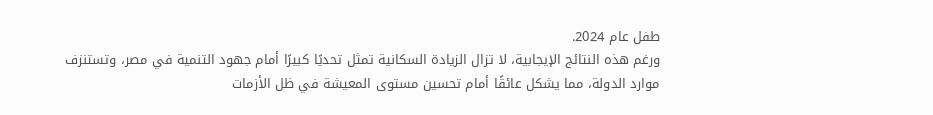طفل عام 2024.
ورغم هذه النتائج الإيجابية، لا تزال الزيادة السكانية تمثل تحديًا كبيرًا أمام جهود التنمية في مصر، وتستنزف موارد الدولة، مما يشكل عائقًا أمام تحسين مستوى المعيشة في ظل الأزمات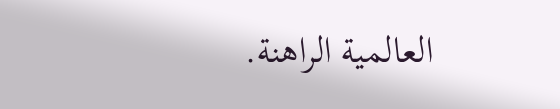العالمية الراهنة.